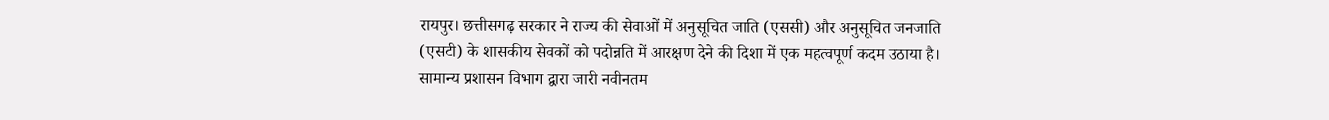रायपुर। छत्तीसगढ़ सरकार ने राज्य की सेवाओं में अनुसूचित जाति (एससी) और अनुसूचित जनजाति (एसटी) के शासकीय सेवकों को पदोन्नति में आरक्षण देने की दिशा में एक महत्वपूर्ण कदम उठाया है। सामान्य प्रशासन विभाग द्वारा जारी नवीनतम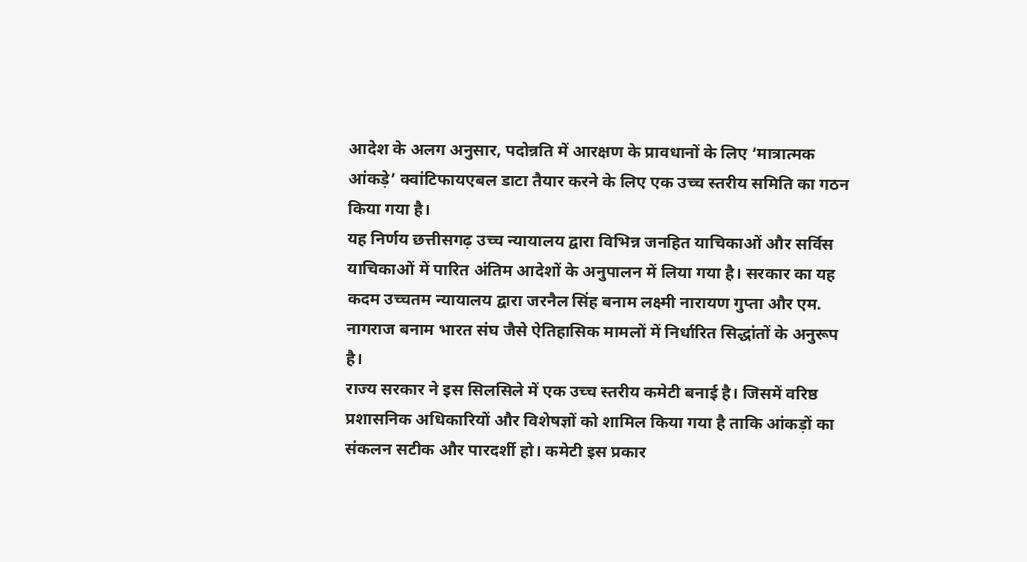आदेश के अलग अनुसार, पदोन्नति में आरक्षण के प्रावधानों के लिए ‘मात्रात्मक आंकड़े’ क्वांटिफायएबल डाटा तैयार करने के लिए एक उच्च स्तरीय समिति का गठन किया गया है।
यह निर्णय छत्तीसगढ़ उच्च न्यायालय द्वारा विभिन्न जनहित याचिकाओं और सर्विस याचिकाओं में पारित अंतिम आदेशों के अनुपालन में लिया गया है। सरकार का यह कदम उच्चतम न्यायालय द्वारा जरनैल सिंह बनाम लक्ष्मी नारायण गुप्ता और एम. नागराज बनाम भारत संघ जैसे ऐतिहासिक मामलों में निर्धारित सिद्धांतों के अनुरूप है।
राज्य सरकार ने इस सिलसिले में एक उच्च स्तरीय कमेटी बनाई है। जिसमें वरिष्ठ प्रशासनिक अधिकारियों और विशेषज्ञों को शामिल किया गया है ताकि आंकड़ों का संकलन सटीक और पारदर्शी हो। कमेटी इस प्रकार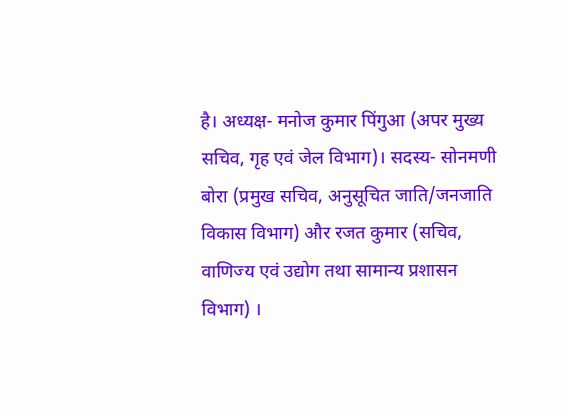है। अध्यक्ष- मनोज कुमार पिंगुआ (अपर मुख्य सचिव, गृह एवं जेल विभाग)। सदस्य- सोनमणी बोरा (प्रमुख सचिव, अनुसूचित जाति/जनजाति विकास विभाग) और रजत कुमार (सचिव, वाणिज्य एवं उद्योग तथा सामान्य प्रशासन विभाग) ।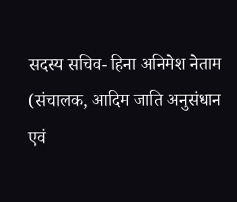सदस्य सचिव- हिना अनिमेश नेताम (संचालक, आदिम जाति अनुसंधान एवं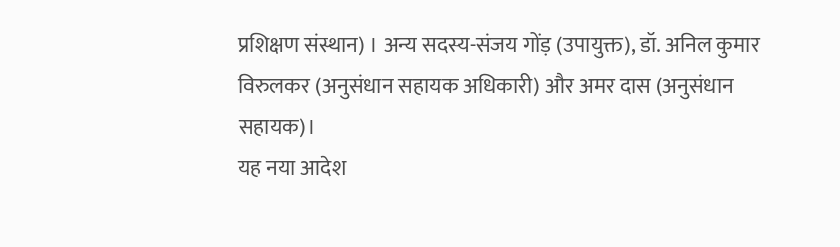प्रशिक्षण संस्थान) । अन्य सदस्य-संजय गोंड़ (उपायुक्त), डॉ. अनिल कुमार विरुलकर (अनुसंधान सहायक अधिकारी) और अमर दास (अनुसंधान सहायक)।
यह नया आदेश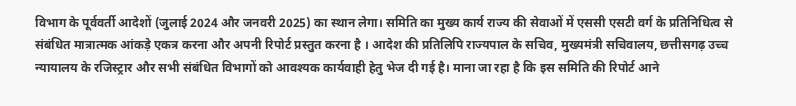विभाग के पूर्ववर्ती आदेशों (जुलाई 2024 और जनवरी 2025) का स्थान लेगा। समिति का मुख्य कार्य राज्य की सेवाओं में एससी एसटी वर्ग के प्रतिनिधित्व से संबंधित मात्रात्मक आंकड़े एकत्र करना और अपनी रिपोर्ट प्रस्तुत करना है । आदेश की प्रतिलिपि राज्यपाल के सचिव, मुख्यमंत्री सचिवालय, छत्तीसगढ़ उच्च न्यायालय के रजिस्ट्रार और सभी संबंधित विभागों को आवश्यक कार्यवाही हेतु भेज दी गई है। माना जा रहा है कि इस समिति की रिपोर्ट आने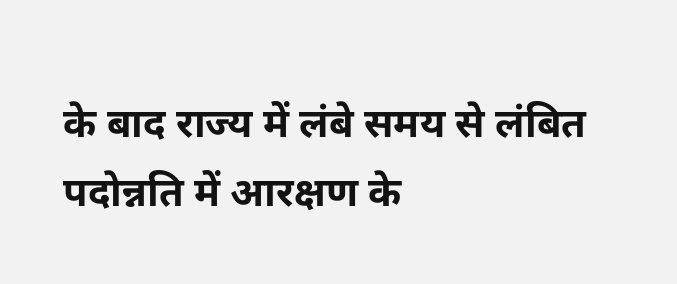के बाद राज्य में लंबे समय से लंबित पदोन्नति में आरक्षण के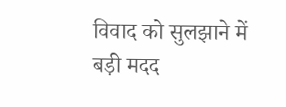विवाद को सुलझाने में बड़ी मदद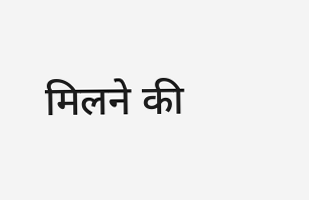मिलने की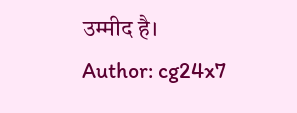उम्मीद है।
Author: cg24x7